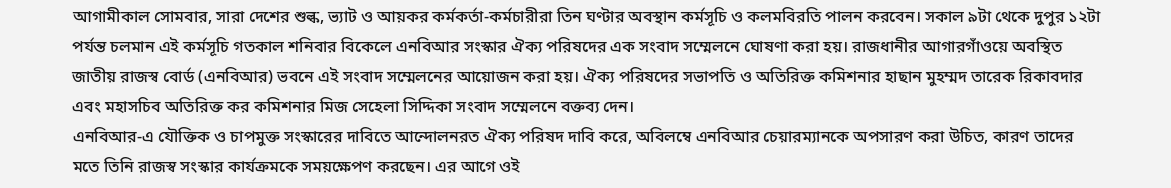আগামীকাল সোমবার, সারা দেশের শুল্ক, ভ্যাট ও আয়কর কর্মকর্তা-কর্মচারীরা তিন ঘণ্টার অবস্থান কর্মসূচি ও কলমবিরতি পালন করবেন। সকাল ৯টা থেকে দুপুর ১২টা পর্যন্ত চলমান এই কর্মসূচি গতকাল শনিবার বিকেলে এনবিআর সংস্কার ঐক্য পরিষদের এক সংবাদ সম্মেলনে ঘোষণা করা হয়। রাজধানীর আগারগাঁওয়ে অবস্থিত জাতীয় রাজস্ব বোর্ড (এনবিআর) ভবনে এই সংবাদ সম্মেলনের আয়োজন করা হয়। ঐক্য পরিষদের সভাপতি ও অতিরিক্ত কমিশনার হাছান মুহম্মদ তারেক রিকাবদার এবং মহাসচিব অতিরিক্ত কর কমিশনার মিজ সেহেলা সিদ্দিকা সংবাদ সম্মেলনে বক্তব্য দেন।
এনবিআর-এ যৌক্তিক ও চাপমুক্ত সংস্কারের দাবিতে আন্দোলনরত ঐক্য পরিষদ দাবি করে, অবিলম্বে এনবিআর চেয়ারম্যানকে অপসারণ করা উচিত, কারণ তাদের মতে তিনি রাজস্ব সংস্কার কার্যক্রমকে সময়ক্ষেপণ করছেন। এর আগে ওই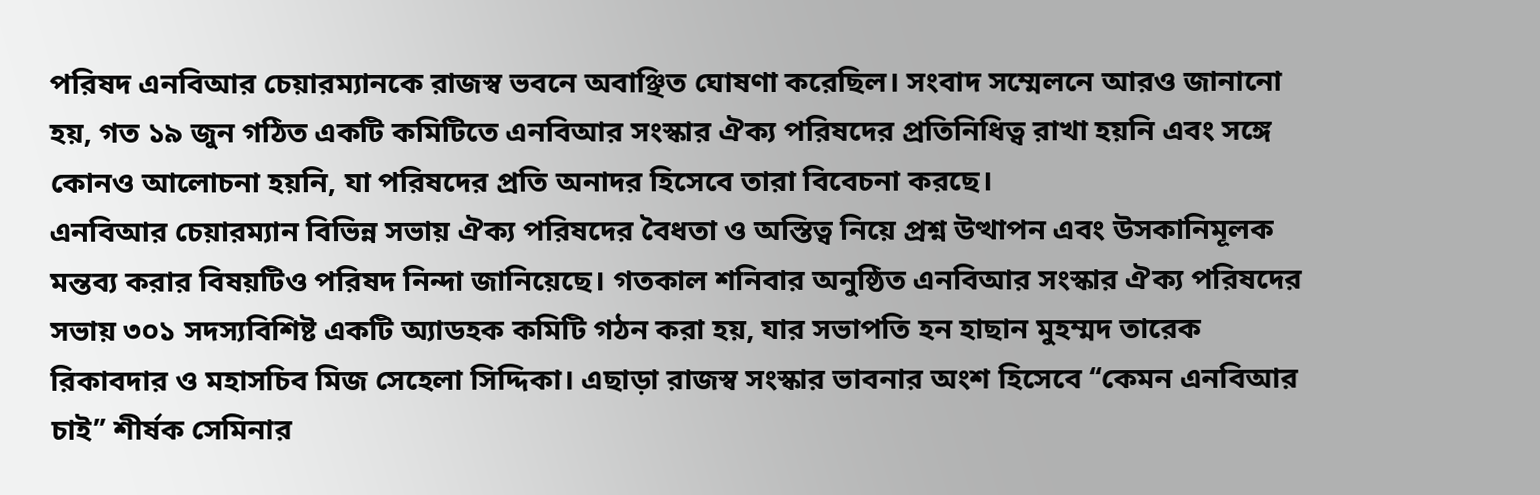পরিষদ এনবিআর চেয়ারম্যানকে রাজস্ব ভবনে অবাঞ্ছিত ঘোষণা করেছিল। সংবাদ সম্মেলনে আরও জানানো হয়, গত ১৯ জুন গঠিত একটি কমিটিতে এনবিআর সংস্কার ঐক্য পরিষদের প্রতিনিধিত্ব রাখা হয়নি এবং সঙ্গে কোনও আলোচনা হয়নি, যা পরিষদের প্রতি অনাদর হিসেবে তারা বিবেচনা করছে।
এনবিআর চেয়ারম্যান বিভিন্ন সভায় ঐক্য পরিষদের বৈধতা ও অস্তিত্ব নিয়ে প্রশ্ন উত্থাপন এবং উসকানিমূলক মন্তব্য করার বিষয়টিও পরিষদ নিন্দা জানিয়েছে। গতকাল শনিবার অনুষ্ঠিত এনবিআর সংস্কার ঐক্য পরিষদের সভায় ৩০১ সদস্যবিশিষ্ট একটি অ্যাডহক কমিটি গঠন করা হয়, যার সভাপতি হন হাছান মুহম্মদ তারেক রিকাবদার ও মহাসচিব মিজ সেহেলা সিদ্দিকা। এছাড়া রাজস্ব সংস্কার ভাবনার অংশ হিসেবে ‘‘কেমন এনবিআর চাই’’ শীর্ষক সেমিনার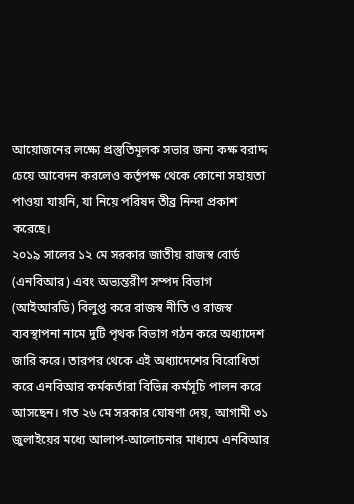আয়োজনের লক্ষ্যে প্রস্তুতিমূলক সভার জন্য কক্ষ বরাদ্দ চেয়ে আবেদন করলেও কর্তৃপক্ষ থেকে কোনো সহায়তা পাওয়া যায়নি, যা নিয়ে পরিষদ তীব্র নিন্দা প্রকাশ করেছে।
২০১৯ সালের ১২ মে সরকার জাতীয় রাজস্ব বোর্ড (এনবিআর) এবং অভ্যন্তরীণ সম্পদ বিভাগ (আইআরডি) বিলুপ্ত করে রাজস্ব নীতি ও রাজস্ব ব্যবস্থাপনা নামে দুটি পৃথক বিভাগ গঠন করে অধ্যাদেশ জারি করে। তারপর থেকে এই অধ্যাদেশের বিরোধিতা করে এনবিআর কর্মকর্তারা বিভিন্ন কর্মসূচি পালন করে আসছেন। গত ২৬ মে সরকার ঘোষণা দেয়, আগামী ৩১ জুলাইয়ের মধ্যে আলাপ-আলোচনার মাধ্যমে এনবিআর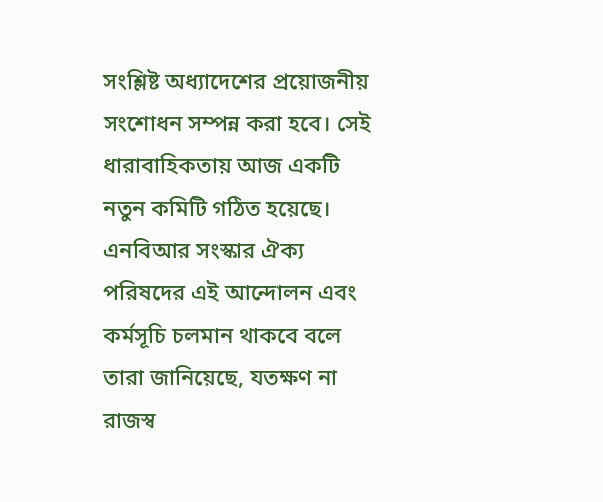সংশ্লিষ্ট অধ্যাদেশের প্রয়োজনীয় সংশোধন সম্পন্ন করা হবে। সেই ধারাবাহিকতায় আজ একটি নতুন কমিটি গঠিত হয়েছে।
এনবিআর সংস্কার ঐক্য পরিষদের এই আন্দোলন এবং কর্মসূচি চলমান থাকবে বলে তারা জানিয়েছে, যতক্ষণ না রাজস্ব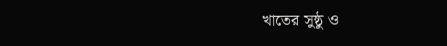খাতের সুষ্ঠু ও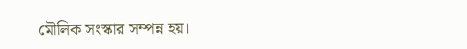মৌলিক সংস্কার সম্পন্ন হয়।